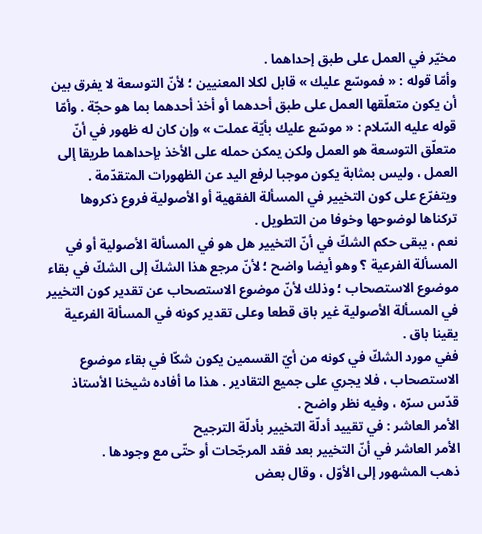مخيّر في العمل على طبق إحداهما .
وأمّا قوله : « فموسّع عليك » قابل لكلا المعنيين ؛ لأنّ التوسعة لا يفرق بين أن يكون متعلّقها العمل على طبق أحدهما أو أخذ أحدهما بما هو حجّة . وأمّا قوله عليه السّلام : « موسّع عليك بأيّة عملت » وإن كان له ظهور في أنّ متعلّق التوسعة هو العمل ولكن يمكن حمله على الأخذ بإحداهما طريقا إلى العمل ، وليس بمثابة يكون موجبا لرفع اليد عن الظهورات المتقدّمة .
ويتفرّع على كون التخيير في المسألة الفقهية أو الأصولية فروع ذكروها تركناها لوضوحها وخوفا من التطويل .
نعم ، يبقى حكم الشكّ في أنّ التخيير هل هو في المسألة الأصولية أو في المسألة الفرعية ؟ وهو أيضا واضح ؛ لأنّ مرجع هذا الشكّ إلى الشكّ في بقاء موضوع الاستصحاب ؛ وذلك لأنّ موضوع الاستصحاب عن تقدير كون التخيير في المسألة الأصولية غير باق قطعا وعلى تقدير كونه في المسألة الفرعية يقينا باق .
ففي مورد الشكّ في كونه من أيّ القسمين يكون شكّا في بقاء موضوع الاستصحاب ، فلا يجري على جميع التقادير . هذا ما أفاده شيخنا الأستاذ قدّس سرّه ، وفيه نظر واضح .
الأمر العاشر : في تقييد أدلّة التخيير بأدلّة الترجيح
الأمر العاشر في أنّ التخيير بعد فقد المرجّحات أو حتّى مع وجودها .
ذهب المشهور إلى الأوّل ، وقال بعض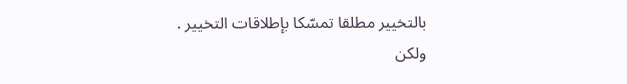بالتخيير مطلقا تمسّكا بإطلاقات التخيير .
ولكن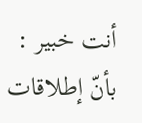أنت خبير : بأنّ إطلاقات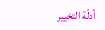أدلّة التخيير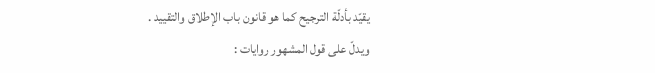يقيّد بأدلّة الترجيح كما هو قانون باب الإطلاق والتقييد .
ويدلّ على قول المشهور روايات :